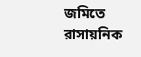জমিতে রাসায়নিক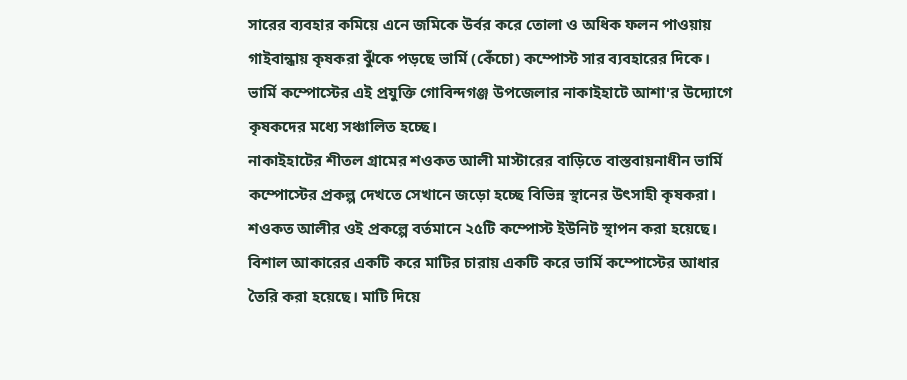সারের ব্যবহার কমিয়ে এনে জমিকে উর্বর করে তোলা ও অধিক ফলন পাওয়ায় গাইবান্ধায় কৃষকরা ঝুঁকে পড়ছে ভার্মি (কেঁচো) কম্পোস্ট সার ব্যবহারের দিকে। ভার্মি কম্পোস্টের এই প্রযুক্তি গোবিন্দগঞ্জ উপজেলার নাকাইহাটে আশা'র উদ্যোগে কৃষকদের মধ্যে সঞ্চালিত হচ্ছে।
নাকাইহাটের শীতল গ্রামের শওকত আলী মাস্টারের বাড়িতে বাস্তবায়নাধীন ভার্মি কম্পোস্টের প্রকল্প দেখতে সেখানে জড়ো হচ্ছে বিভিন্ন স্থানের উৎসাহী কৃষকরা। শওকত আলীর ওই প্রকল্পে বর্তমানে ২৫টি কম্পোস্ট ইউনিট স্থাপন করা হয়েছে। বিশাল আকারের একটি করে মাটির চারায় একটি করে ভার্মি কম্পোস্টের আধার তৈরি করা হয়েছে। মাটি দিয়ে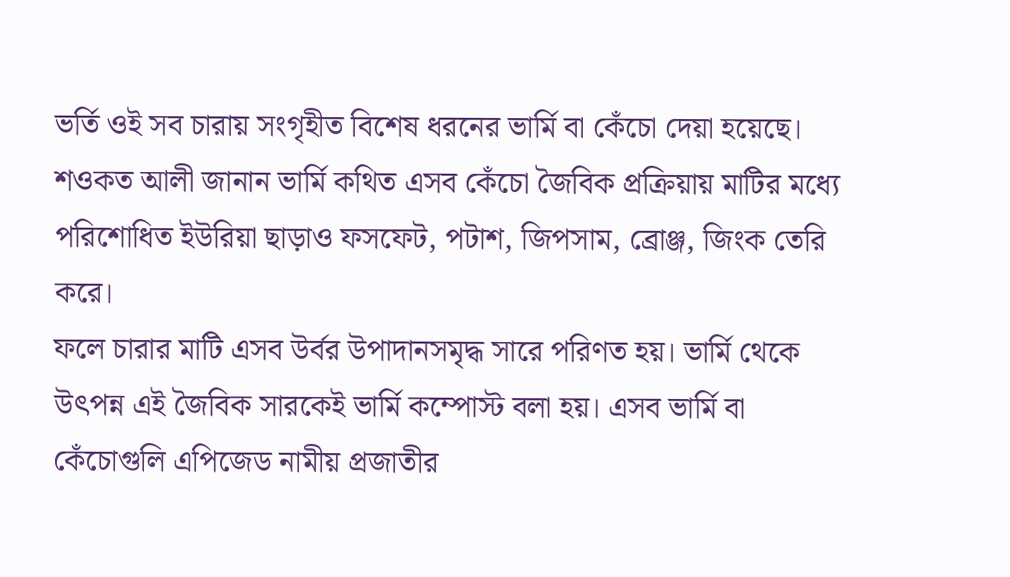ভর্তি ওই সব চারায় সংগৃহীত বিশেষ ধরনের ভার্মি বা কেঁচো দেয়া হয়েছে। শওকত আলী জানান ভার্মি কথিত এসব কেঁচো জৈবিক প্রক্রিয়ায় মাটির মধ্যে পরিশোধিত ইউরিয়া ছাড়াও ফসফেট, পটাশ, জিপসাম, ব্রোঞ্জ, জিংক তেরি করে।
ফলে চারার মাটি এসব উর্বর উপাদানসমৃদ্ধ সারে পরিণত হয়। ভার্মি থেকে উৎপন্ন এই জৈবিক সারকেই ভার্মি কম্পোস্ট বলা হয়। এসব ভার্মি বা কেঁচোগুলি এপিজেড নামীয় প্রজাতীর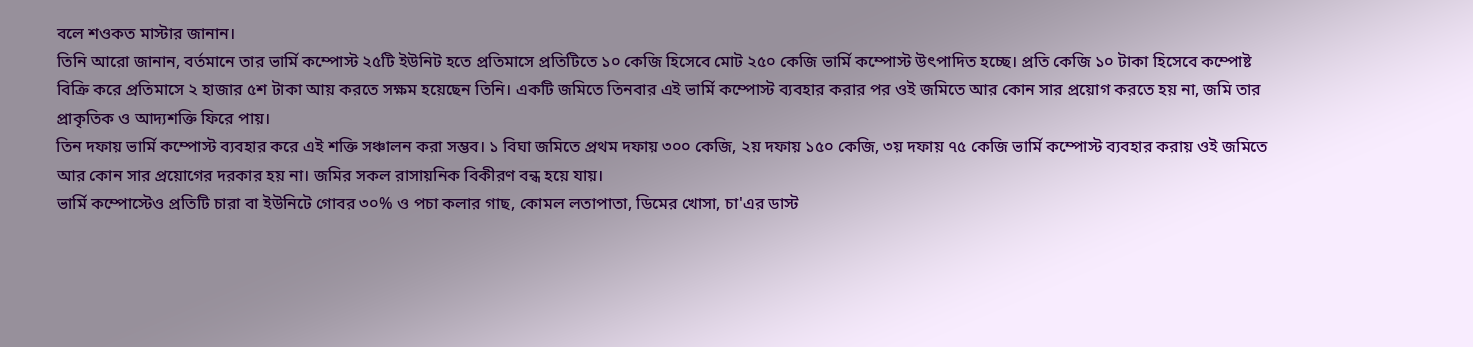বলে শওকত মাস্টার জানান।
তিনি আরো জানান, বর্তমানে তার ভার্মি কম্পোস্ট ২৫টি ইউনিট হতে প্রতিমাসে প্রতিটিতে ১০ কেজি হিসেবে মোট ২৫০ কেজি ভার্মি কম্পোস্ট উৎপাদিত হচ্ছে। প্রতি কেজি ১০ টাকা হিসেবে কম্পোষ্ট বিক্রি করে প্রতিমাসে ২ হাজার ৫শ টাকা আয় করতে সক্ষম হয়েছেন তিনি। একটি জমিতে তিনবার এই ভার্মি কম্পোস্ট ব্যবহার করার পর ওই জমিতে আর কোন সার প্রয়োগ করতে হয় না, জমি তার প্রাকৃতিক ও আদ্যশক্তি ফিরে পায়।
তিন দফায় ভার্মি কম্পোস্ট ব্যবহার করে এই শক্তি সঞ্চালন করা সম্ভব। ১ বিঘা জমিতে প্রথম দফায় ৩০০ কেজি, ২য় দফায় ১৫০ কেজি, ৩য় দফায় ৭৫ কেজি ভার্মি কম্পোস্ট ব্যবহার করায় ওই জমিতে আর কোন সার প্রয়োগের দরকার হয় না। জমির সকল রাসায়নিক বিকীরণ বন্ধ হয়ে যায়।
ভার্মি কম্পোস্টেও প্রতিটি চারা বা ইউনিটে গোবর ৩০% ও পচা কলার গাছ, কোমল লতাপাতা, ডিমের খোসা, চা'এর ডাস্ট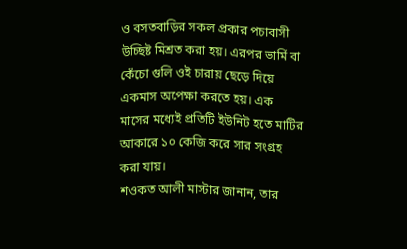ও বসতবাড়ির সকল প্রকার পচাবাসী উচ্ছিষ্ট মিশ্রত করা হয়। এরপর ভার্মি বা কেঁচো গুলি ওই চারায় ছেড়ে দিয়ে একমাস অপেক্ষা করতে হয়। এক মাসের মধ্যেই প্রতিটি ইউনিট হতে মাটির আকারে ১০ কেজি করে সার সংগ্রহ করা যায়।
শওকত আলী মাস্টার জানান, তার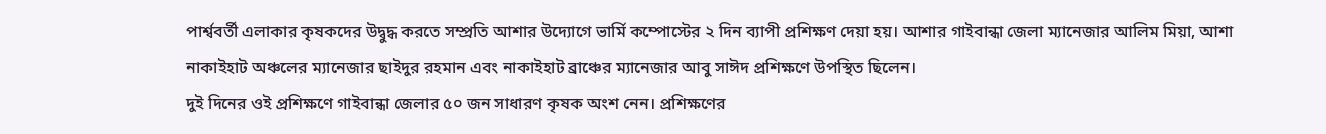পার্শ্ববর্তী এলাকার কৃষকদের উদ্বুদ্ধ করতে সম্প্রতি আশার উদ্যোগে ভার্মি কম্পোস্টের ২ দিন ব্যাপী প্রশিক্ষণ দেয়া হয়। আশার গাইবান্ধা জেলা ম্যানেজার আলিম মিয়া, আশা নাকাইহাট অঞ্চলের ম্যানেজার ছাইদুর রহমান এবং নাকাইহাট ব্রাঞ্চের ম্যানেজার আবু সাঈদ প্রশিক্ষণে উপস্থিত ছিলেন।
দুই দিনের ওই প্রশিক্ষণে গাইবান্ধা জেলার ৫০ জন সাধারণ কৃষক অংশ নেন। প্রশিক্ষণের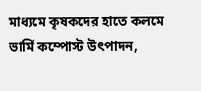মাধ্যমে কৃষকদের হাতে কলমে ভার্মি কম্পোস্ট উৎপাদন,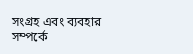সংগ্রহ এবং ব্যবহার সম্পর্কে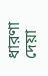ধারণা দেয়া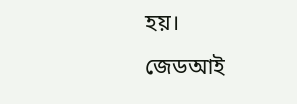হয়।
জেডআই